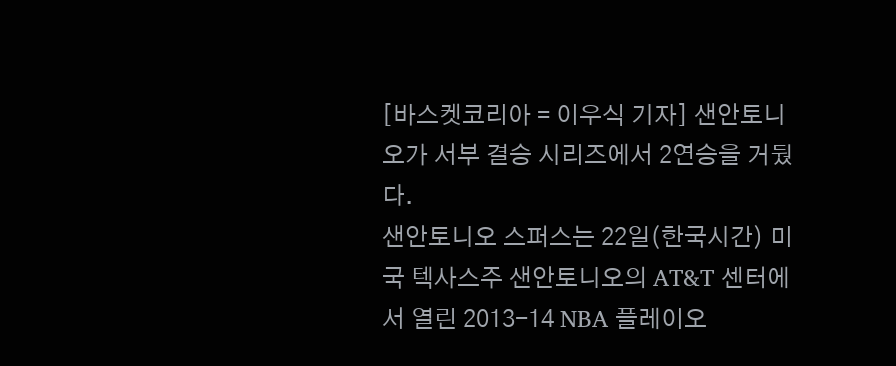[바스켓코리아 = 이우식 기자] 샌안토니오가 서부 결승 시리즈에서 2연승을 거뒀다.
샌안토니오 스퍼스는 22일(한국시간) 미국 텍사스주 샌안토니오의 AT&T 센터에서 열린 2013-14 NBA 플레이오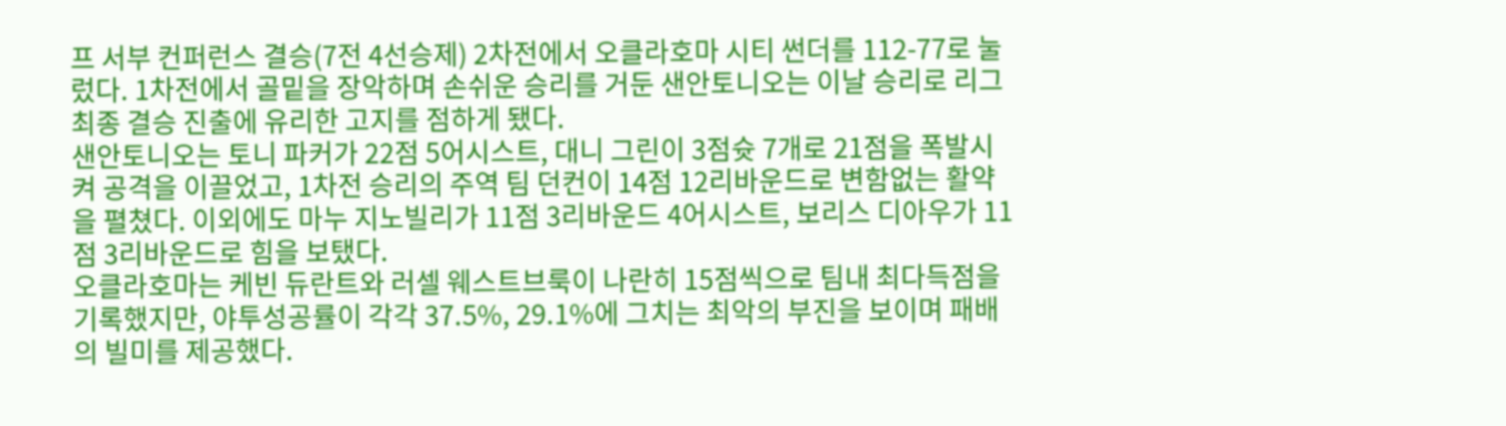프 서부 컨퍼런스 결승(7전 4선승제) 2차전에서 오클라호마 시티 썬더를 112-77로 눌렀다. 1차전에서 골밑을 장악하며 손쉬운 승리를 거둔 샌안토니오는 이날 승리로 리그 최종 결승 진출에 유리한 고지를 점하게 됐다.
샌안토니오는 토니 파커가 22점 5어시스트, 대니 그린이 3점슛 7개로 21점을 폭발시켜 공격을 이끌었고, 1차전 승리의 주역 팀 던컨이 14점 12리바운드로 변함없는 활약을 펼쳤다. 이외에도 마누 지노빌리가 11점 3리바운드 4어시스트, 보리스 디아우가 11점 3리바운드로 힘을 보탰다.
오클라호마는 케빈 듀란트와 러셀 웨스트브룩이 나란히 15점씩으로 팀내 최다득점을 기록했지만, 야투성공률이 각각 37.5%, 29.1%에 그치는 최악의 부진을 보이며 패배의 빌미를 제공했다.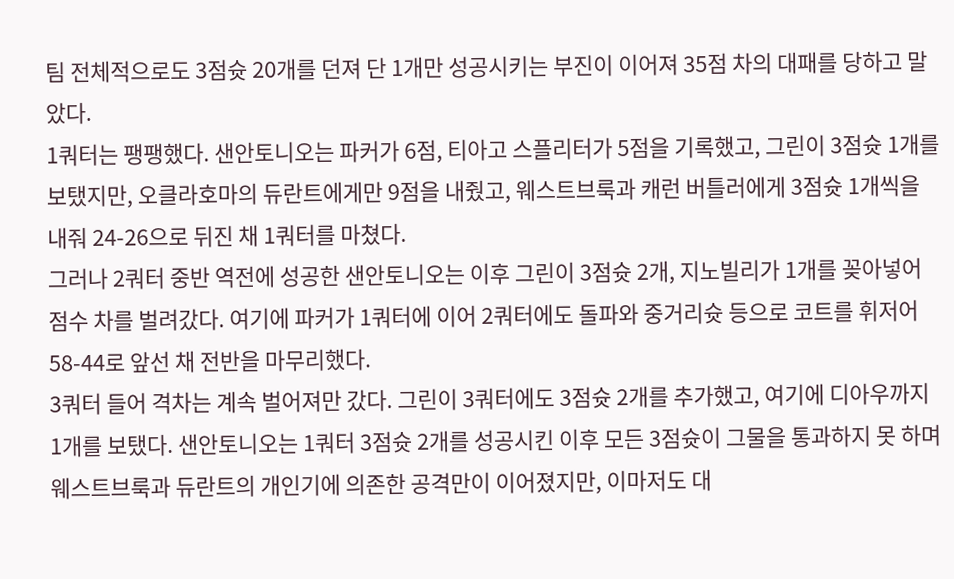팀 전체적으로도 3점슛 20개를 던져 단 1개만 성공시키는 부진이 이어져 35점 차의 대패를 당하고 말았다.
1쿼터는 팽팽했다. 샌안토니오는 파커가 6점, 티아고 스플리터가 5점을 기록했고, 그린이 3점슛 1개를 보탰지만, 오클라호마의 듀란트에게만 9점을 내줬고, 웨스트브룩과 캐런 버틀러에게 3점슛 1개씩을 내줘 24-26으로 뒤진 채 1쿼터를 마쳤다.
그러나 2쿼터 중반 역전에 성공한 샌안토니오는 이후 그린이 3점슛 2개, 지노빌리가 1개를 꽂아넣어 점수 차를 벌려갔다. 여기에 파커가 1쿼터에 이어 2쿼터에도 돌파와 중거리슛 등으로 코트를 휘저어 58-44로 앞선 채 전반을 마무리했다.
3쿼터 들어 격차는 계속 벌어져만 갔다. 그린이 3쿼터에도 3점슛 2개를 추가했고, 여기에 디아우까지 1개를 보탰다. 샌안토니오는 1쿼터 3점슛 2개를 성공시킨 이후 모든 3점슛이 그물을 통과하지 못 하며 웨스트브룩과 듀란트의 개인기에 의존한 공격만이 이어졌지만, 이마저도 대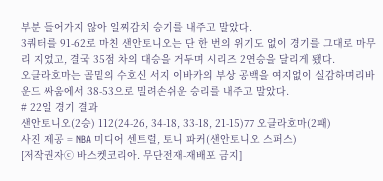부분 들어가지 않아 일찌감치 승기를 내주고 말았다.
3쿼터를 91-62로 마친 샌안토니오는 단 한 번의 위기도 없이 경기를 그대로 마무리 지었고, 결국 35점 차의 대승을 거두며 시리즈 2연승을 달리게 됐다.
오클라호마는 골밑의 수호신 서지 이바카의 부상 공백을 여지없이 실감하며리바운드 싸움에서 38-53으로 밀려손쉬운 승리를 내주고 말았다.
# 22일 경기 결과
샌안토니오(2승) 112(24-26, 34-18, 33-18, 21-15)77 오클라호마(2패)
사진 제공 = NBA 미디어 센트럴, 토니 파커(샌안토니오 스퍼스)
[저작권자ⓒ 바스켓코리아. 무단전재-재배포 금지]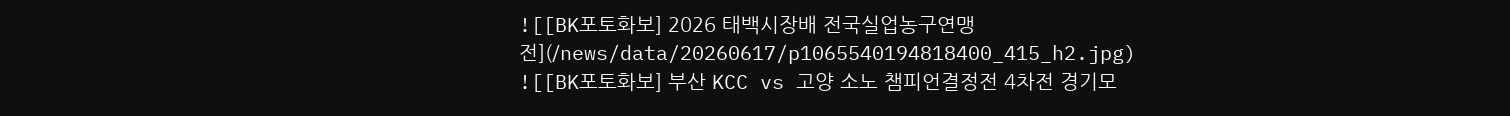![[BK포토화보] 2026 태백시장배 전국실업농구연맹전](/news/data/20260617/p1065540194818400_415_h2.jpg)
![[BK포토화보] 부산 KCC vs 고양 소노 챔피언결정전 4차전 경기모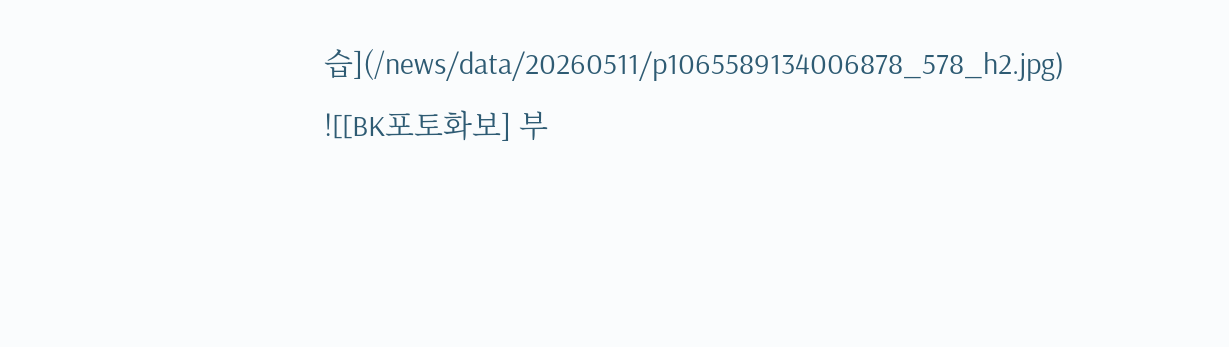습](/news/data/20260511/p1065589134006878_578_h2.jpg)
![[BK포토화보] 부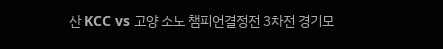산 KCC vs 고양 소노 챔피언결정전 3차전 경기모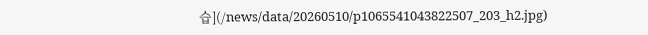습](/news/data/20260510/p1065541043822507_203_h2.jpg)